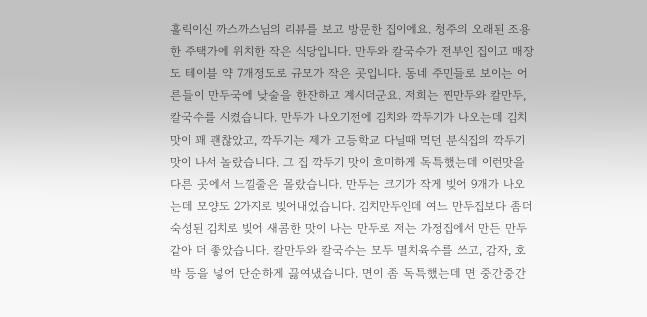홀릭이신 까스까스님의 리뷰를 보고 방문한 집이에요. 청주의 오래된 조용한 주택가에 위치한 작은 식당입니다. 만두와 칼국수가 전부인 집이고 매장도 테이블 약 7개정도로 규모가 작은 곳입니다. 동네 주민들로 보이는 어른들이 만두국에 낮술을 한잔하고 계시더군요. 저희는 찐만두와 칼만두, 칼국수를 시켰습니다. 만두가 나오기전에 김치와 깍두기가 나오는데 김치맛이 꽤 괜찮았고, 깍두기는 제가 고등학교 다닐때 먹던 분식집의 깍두기 맛이 나서 놀랐습니다. 그 집 깍두기 맛이 흐미하게 독특했는데 이런맛을 다른 곳에서 느낄줄은 몰랐습니다. 만두는 크기가 작게 빚어 9개가 나오는데 모양도 2가지로 빚어내었습니다. 김치만두인데 여느 만두집보다 좀더 숙성된 김치로 빚어 새콤한 맛이 나는 만두로 저는 가정집에서 만든 만두같아 더 좋았습니다. 칼만두와 칼국수는 모두 멸치육수를 쓰고, 감자, 호박 등을 넣어 단순하게 끓여냈습니다. 면이 좀 독특했는데 면 중간중간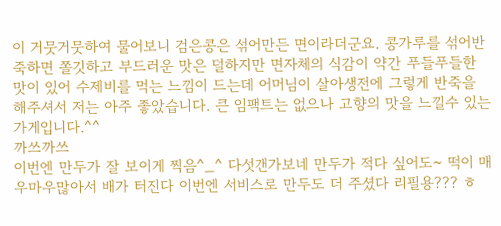이 거뭇거뭇하여 물어보니 검은콩은 섞어만든 면이라더군요. 콩가루를 섞어반죽하면 쫄깃하고 부드러운 맛은 덜하지만 면자체의 식감이 약간 푸들푸들한 맛이 있어 수제비를 먹는 느낌이 드는데 어머님이 살아생전에 그렇게 반죽을 해주셔서 저는 아주 좋았습니다. 큰 임팩트는 없으나 고향의 맛을 느낄수 있는 가게입니다.^^
까쓰까쓰
이번엔 만두가 잘 보이게 찍음^_^ 다섯갠가보네 만두가 적다 싶어도~ 떡이 매우마우많아서 배가 터진다 이번엔 서비스로 만두도 더 주셨다 리필용??? ㅎ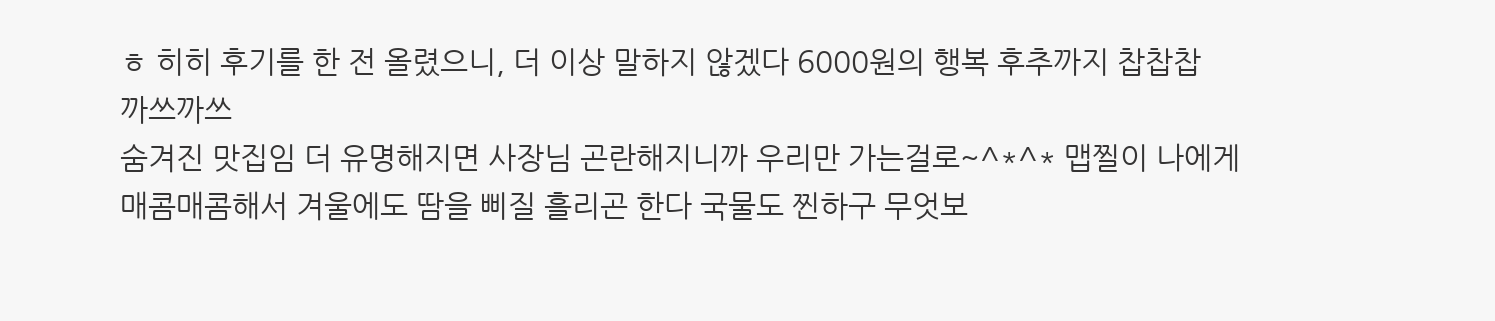ㅎ 히히 후기를 한 전 올렸으니, 더 이상 말하지 않겠다 6000원의 행복 후추까지 찹찹찹
까쓰까쓰
숨겨진 맛집임 더 유명해지면 사장님 곤란해지니까 우리만 가는걸로~^*^* 맵찔이 나에게 매콤매콤해서 겨울에도 땀을 삐질 흘리곤 한다 국물도 찐하구 무엇보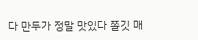다 만두가 정말 맛있다 쫄깃 매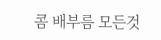콤 배부름 모든것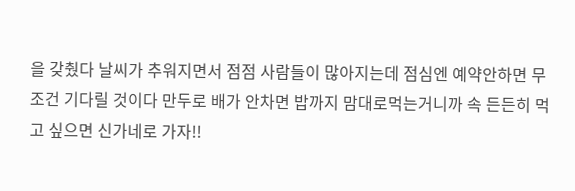을 갖췄다 날씨가 추워지면서 점점 사람들이 많아지는데 점심엔 예약안하면 무조건 기다릴 것이다 만두로 배가 안차면 밥까지 맘대로먹는거니까 속 든든히 먹고 싶으면 신가네로 가자!!